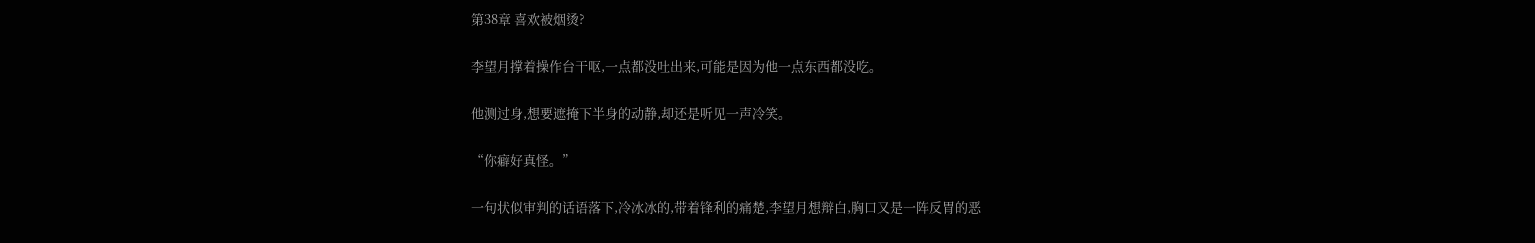第38章 喜欢被烟烫?

李望月撑着操作台干呕,一点都没吐出来,可能是因为他一点东西都没吃。

他测过身,想要遮掩下半身的动静,却还是听见一声冷笑。

“你癖好真怪。”

一句状似审判的话语落下,冷冰冰的,带着锋利的痛楚,李望月想辩白,胸口又是一阵反胃的恶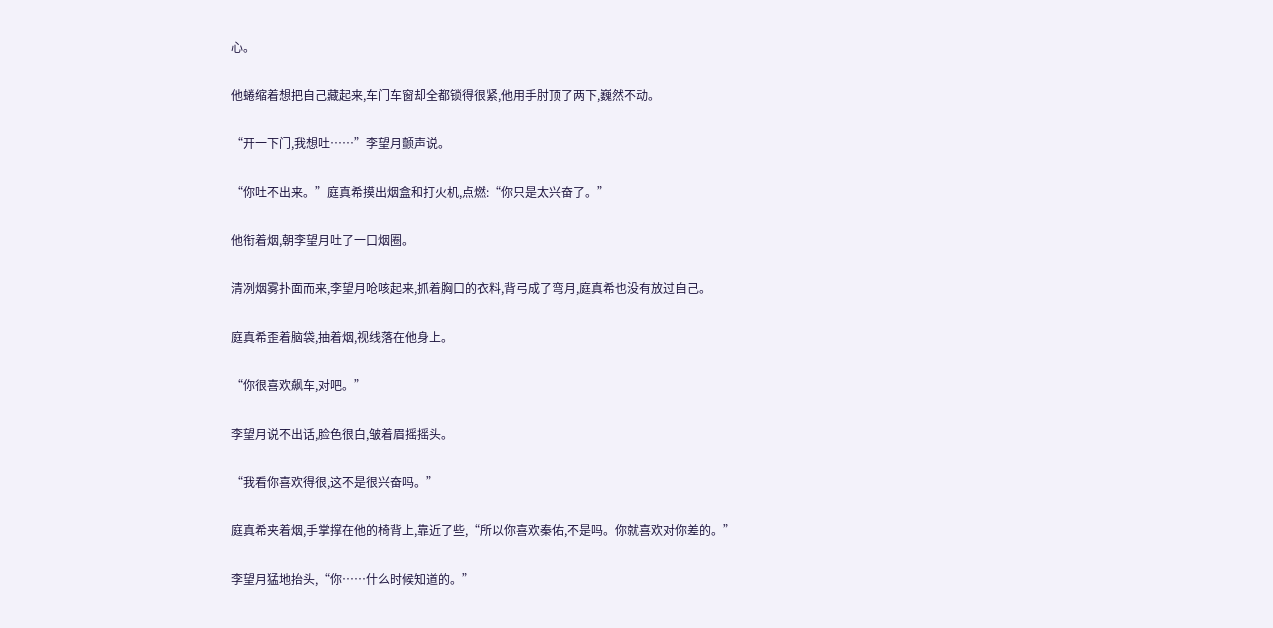心。

他蜷缩着想把自己藏起来,车门车窗却全都锁得很紧,他用手肘顶了两下,巍然不动。

“开一下门,我想吐……”李望月颤声说。

“你吐不出来。”庭真希摸出烟盒和打火机,点燃:“你只是太兴奋了。”

他衔着烟,朝李望月吐了一口烟圈。

清冽烟雾扑面而来,李望月呛咳起来,抓着胸口的衣料,背弓成了弯月,庭真希也没有放过自己。

庭真希歪着脑袋,抽着烟,视线落在他身上。

“你很喜欢飙车,对吧。”

李望月说不出话,脸色很白,皱着眉摇摇头。

“我看你喜欢得很,这不是很兴奋吗。”

庭真希夹着烟,手掌撑在他的椅背上,靠近了些,“所以你喜欢秦佑,不是吗。你就喜欢对你差的。”

李望月猛地抬头,“你……什么时候知道的。”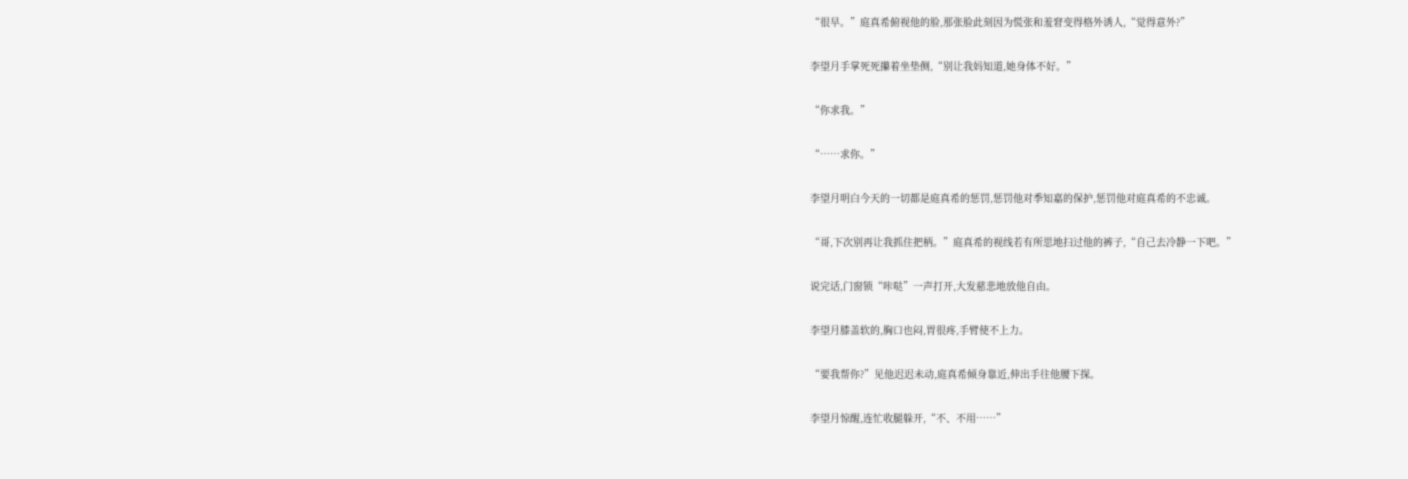“很早。”庭真希俯视他的脸,那张脸此刻因为慌张和羞窘变得格外诱人,“觉得意外?”

李望月手掌死死攥着坐垫侧,“别让我妈知道,她身体不好。”

“你求我。”

“……求你。”

李望月明白今天的一切都是庭真希的惩罚,惩罚他对季知嘉的保护,惩罚他对庭真希的不忠诚。

“哥,下次别再让我抓住把柄。”庭真希的视线若有所思地扫过他的裤子,“自己去冷静一下吧。”

说完话,门窗锁“咔哒”一声打开,大发慈悲地放他自由。

李望月膝盖软的,胸口也闷,胃很疼,手臂使不上力。

“要我帮你?”见他迟迟未动,庭真希倾身靠近,伸出手往他腰下探。

李望月惊醒,连忙收腿躲开,“不、不用……”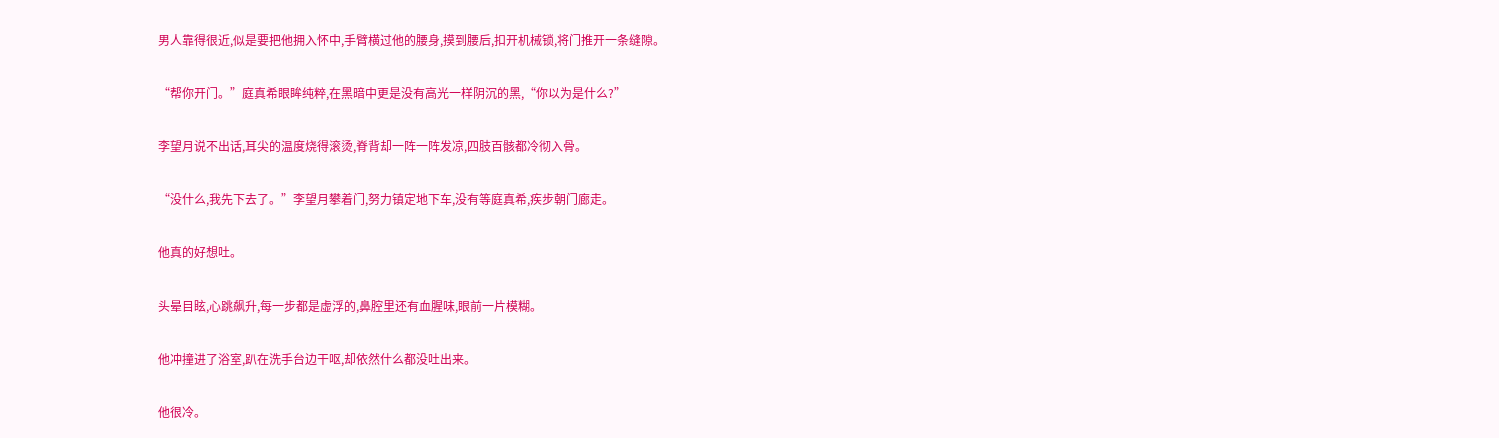男人靠得很近,似是要把他拥入怀中,手臂横过他的腰身,摸到腰后,扣开机械锁,将门推开一条缝隙。

“帮你开门。”庭真希眼眸纯粹,在黑暗中更是没有高光一样阴沉的黑,“你以为是什么?”

李望月说不出话,耳尖的温度烧得滚烫,脊背却一阵一阵发凉,四肢百骸都冷彻入骨。

“没什么,我先下去了。”李望月攀着门,努力镇定地下车,没有等庭真希,疾步朝门廊走。

他真的好想吐。

头晕目眩,心跳飙升,每一步都是虚浮的,鼻腔里还有血腥味,眼前一片模糊。

他冲撞进了浴室,趴在洗手台边干呕,却依然什么都没吐出来。

他很冷。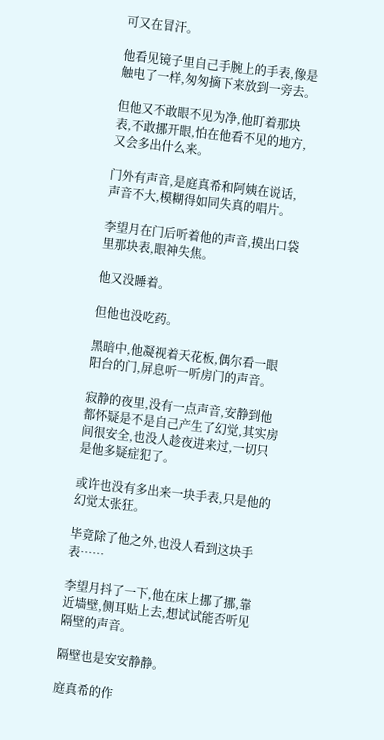可又在冒汗。

他看见镜子里自己手腕上的手表,像是触电了一样,匆匆摘下来放到一旁去。

但他又不敢眼不见为净,他盯着那块表,不敢挪开眼,怕在他看不见的地方,又会多出什么来。

门外有声音,是庭真希和阿姨在说话,声音不大,模糊得如同失真的唱片。

李望月在门后听着他的声音,摸出口袋里那块表,眼神失焦。

他又没睡着。

但他也没吃药。

黑暗中,他凝视着天花板,偶尔看一眼阳台的门,屏息听一听房门的声音。

寂静的夜里,没有一点声音,安静到他都怀疑是不是自己产生了幻觉,其实房间很安全,也没人趁夜进来过,一切只是他多疑症犯了。

或许也没有多出来一块手表,只是他的幻觉太张狂。

毕竟除了他之外,也没人看到这块手表……

李望月抖了一下,他在床上挪了挪,靠近墙壁,侧耳贴上去,想试试能否听见隔壁的声音。

隔壁也是安安静静。

庭真希的作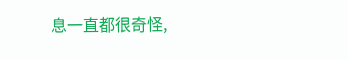息一直都很奇怪,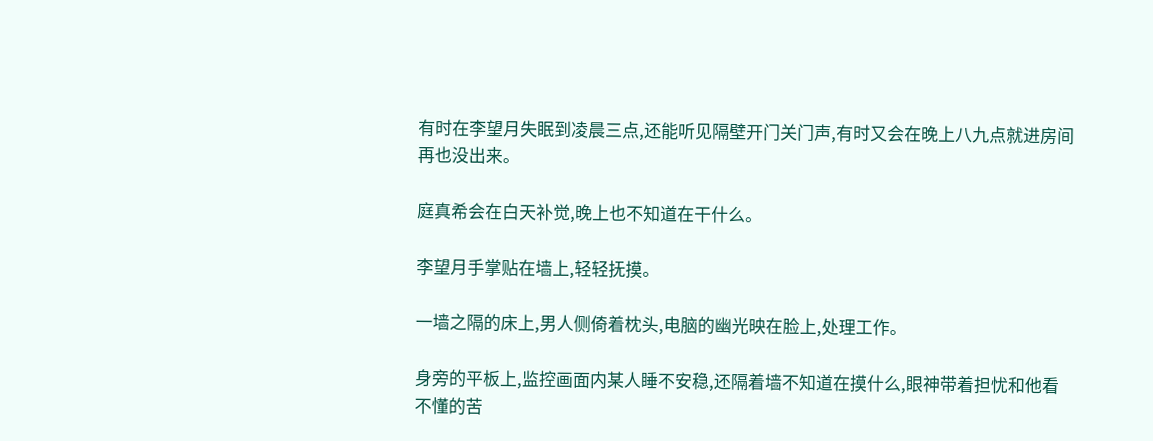有时在李望月失眠到凌晨三点,还能听见隔壁开门关门声,有时又会在晚上八九点就进房间再也没出来。

庭真希会在白天补觉,晚上也不知道在干什么。

李望月手掌贴在墙上,轻轻抚摸。

一墙之隔的床上,男人侧倚着枕头,电脑的幽光映在脸上,处理工作。

身旁的平板上,监控画面内某人睡不安稳,还隔着墙不知道在摸什么,眼神带着担忧和他看不懂的苦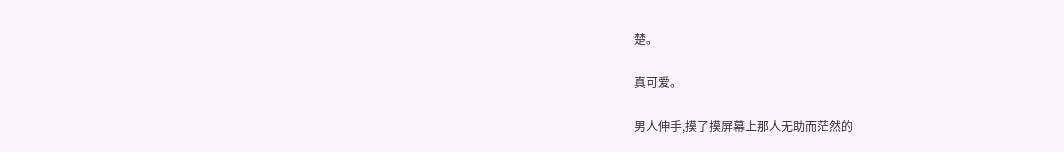楚。

真可爱。

男人伸手,摸了摸屏幕上那人无助而茫然的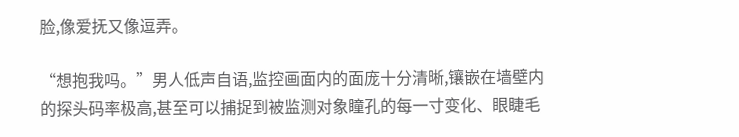脸,像爱抚又像逗弄。

“想抱我吗。”男人低声自语,监控画面内的面庞十分清晰,镶嵌在墙壁内的探头码率极高,甚至可以捕捉到被监测对象瞳孔的每一寸变化、眼睫毛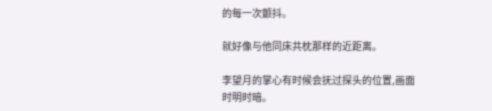的每一次颤抖。

就好像与他同床共枕那样的近距离。

李望月的掌心有时候会抚过探头的位置,画面时明时暗。